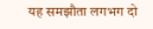यह समझौता लगभग दो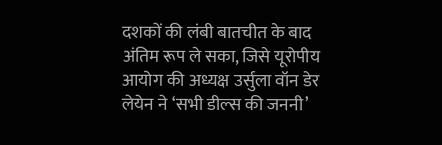दशकों की लंबी बातचीत के बाद अंतिम रूप ले सका, जिसे यूरोपीय आयोग की अध्यक्ष उर्सुला वॉन डेर लेयेन ने ‘सभी डील्स की जननी’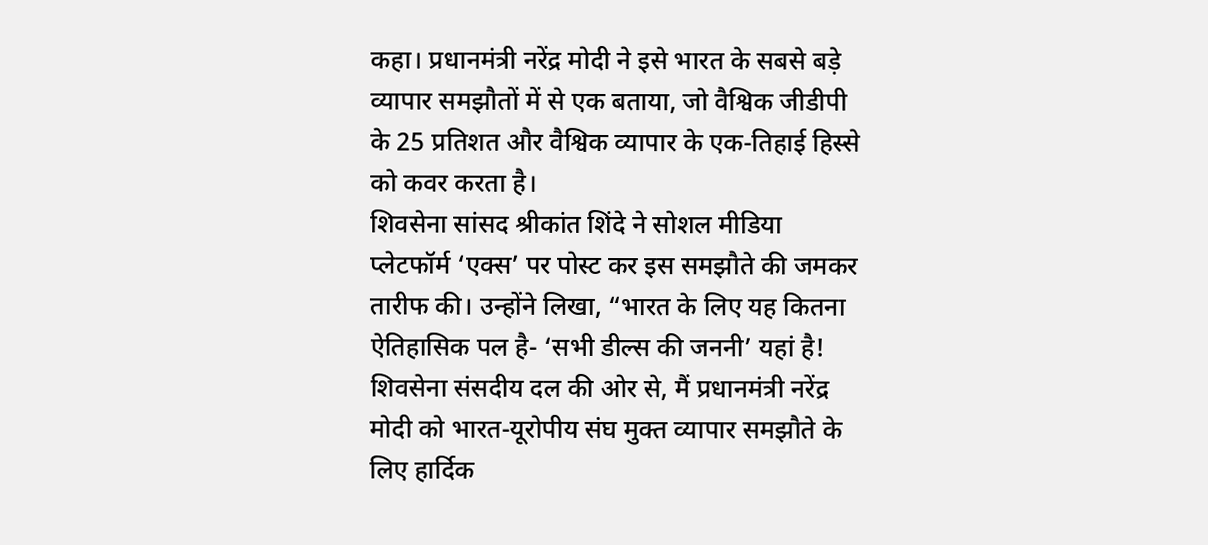कहा। प्रधानमंत्री नरेंद्र मोदी ने इसे भारत के सबसे बड़े व्यापार समझौतों में से एक बताया, जो वैश्विक जीडीपी के 25 प्रतिशत और वैश्विक व्यापार के एक-तिहाई हिस्से को कवर करता है।
शिवसेना सांसद श्रीकांत शिंदे ने सोशल मीडिया प्लेटफॉर्म ‘एक्स’ पर पोस्ट कर इस समझौते की जमकर तारीफ की। उन्होंने लिखा, “भारत के लिए यह कितना ऐतिहासिक पल है- ‘सभी डील्स की जननी’ यहां है! शिवसेना संसदीय दल की ओर से, मैं प्रधानमंत्री नरेंद्र मोदी को भारत-यूरोपीय संघ मुक्त व्यापार समझौते के लिए हार्दिक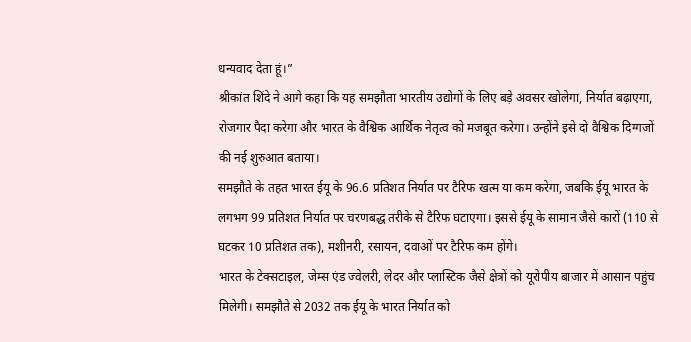धन्यवाद देता हूं।”
श्रीकांत शिंदे ने आगे कहा कि यह समझौता भारतीय उद्योगों के लिए बड़े अवसर खोलेगा, निर्यात बढ़ाएगा, रोजगार पैदा करेगा और भारत के वैश्विक आर्थिक नेतृत्व को मजबूत करेगा। उन्होंने इसे दो वैश्विक दिग्गजों की नई शुरुआत बताया।
समझौते के तहत भारत ईयू के 96.6 प्रतिशत निर्यात पर टैरिफ खत्म या कम करेगा, जबकि ईयू भारत के लगभग 99 प्रतिशत निर्यात पर चरणबद्ध तरीके से टैरिफ घटाएगा। इससे ईयू के सामान जैसे कारों (110 से घटकर 10 प्रतिशत तक), मशीनरी, रसायन, दवाओं पर टैरिफ कम होंगे।
भारत के टेक्सटाइल, जेम्स एंड ज्वेलरी, लेदर और प्लास्टिक जैसे क्षेत्रों को यूरोपीय बाजार में आसान पहुंच मिलेगी। समझौते से 2032 तक ईयू के भारत निर्यात को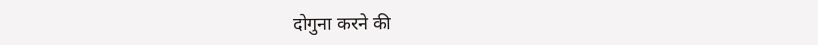दोगुना करने की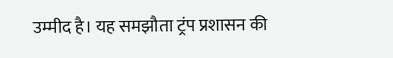उम्मीद है। यह समझौता ट्रंप प्रशासन की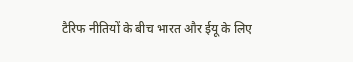टैरिफ नीतियों के बीच भारत और ईयू के लिए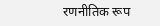रणनीतिक रूप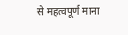से महत्वपूर्ण माना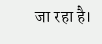जा रहा है।